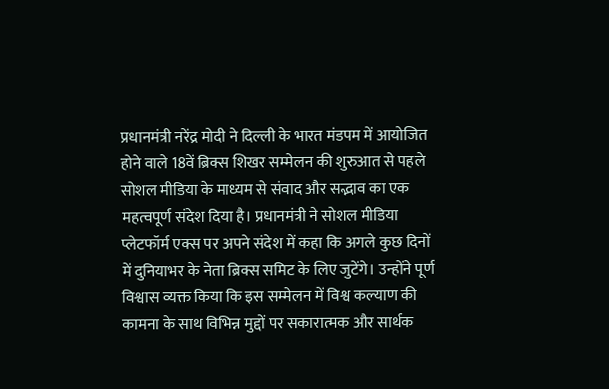प्रधानमंत्री नरेंद्र मोदी ने दिल्ली के भारत मंडपम में आयोजित होने वाले 18वें ब्रिक्स शिखर सम्मेलन की शुरुआत से पहले सोशल मीडिया के माध्यम से संवाद और सद्भाव का एक महत्वपूर्ण संदेश दिया है। प्रधानमंत्री ने सोशल मीडिया प्लेटफॉर्म एक्स पर अपने संदेश में कहा कि अगले कुछ दिनों में दुनियाभर के नेता ब्रिक्स समिट के लिए जुटेंगे। उन्होंने पूर्ण विश्वास व्यक्त किया कि इस सम्मेलन में विश्व कल्याण की कामना के साथ विभिन्न मुद्दों पर सकारात्मक और सार्थक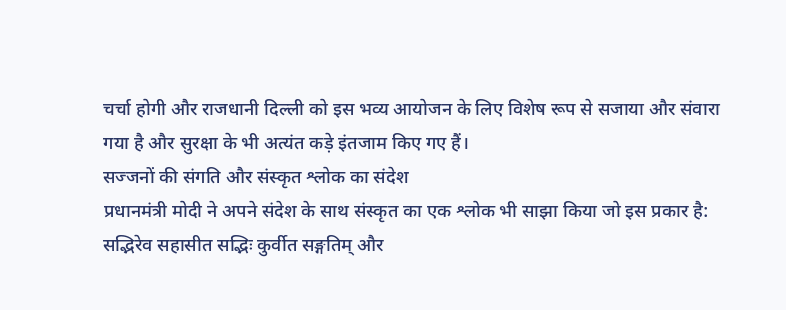चर्चा होगी और राजधानी दिल्ली को इस भव्य आयोजन के लिए विशेष रूप से सजाया और संवारा गया है और सुरक्षा के भी अत्यंत कड़े इंतजाम किए गए हैं।
सज्जनों की संगति और संस्कृत श्लोक का संदेश
प्रधानमंत्री मोदी ने अपने संदेश के साथ संस्कृत का एक श्लोक भी साझा किया जो इस प्रकार है: सद्भिरेव सहासीत सद्भिः कुर्वीत सङ्गतिम् और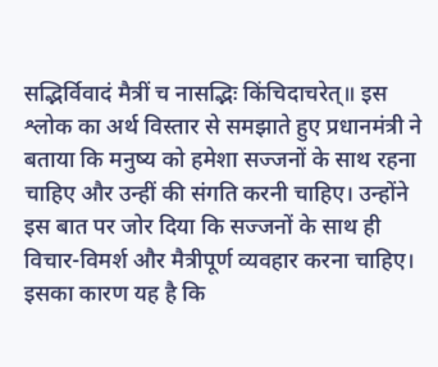सद्भिर्विवादं मैत्रीं च नासद्भिः किंचिदाचरेत्॥ इस श्लोक का अर्थ विस्तार से समझाते हुए प्रधानमंत्री ने बताया कि मनुष्य को हमेशा सज्जनों के साथ रहना चाहिए और उन्हीं की संगति करनी चाहिए। उन्होंने इस बात पर जोर दिया कि सज्जनों के साथ ही विचार-विमर्श और मैत्रीपूर्ण व्यवहार करना चाहिए। इसका कारण यह है कि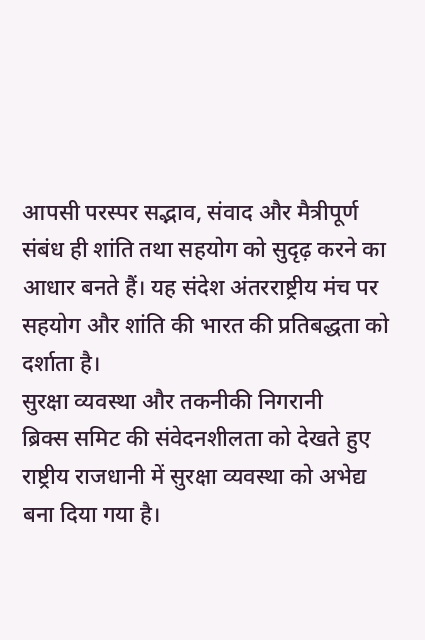आपसी परस्पर सद्भाव, संवाद और मैत्रीपूर्ण संबंध ही शांति तथा सहयोग को सुदृढ़ करने का आधार बनते हैं। यह संदेश अंतरराष्ट्रीय मंच पर सहयोग और शांति की भारत की प्रतिबद्धता को दर्शाता है।
सुरक्षा व्यवस्था और तकनीकी निगरानी
ब्रिक्स समिट की संवेदनशीलता को देखते हुए राष्ट्रीय राजधानी में सुरक्षा व्यवस्था को अभेद्य बना दिया गया है।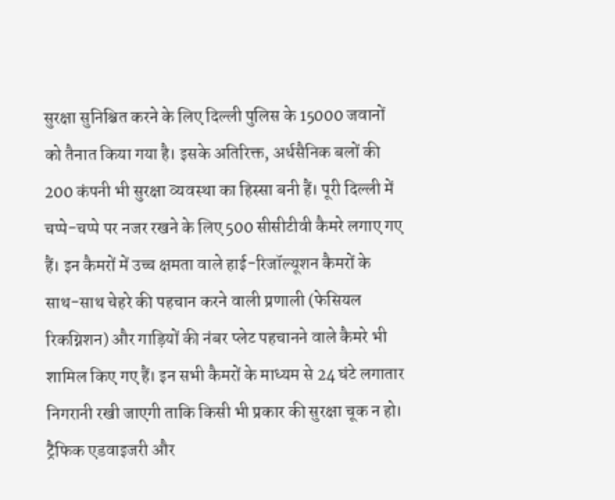सुरक्षा सुनिश्चित करने के लिए दिल्ली पुलिस के 15000 जवानों को तैनात किया गया है। इसके अतिरिक्त, अर्धसैनिक बलों की 200 कंपनी भी सुरक्षा व्यवस्था का हिस्सा बनी हैं। पूरी दिल्ली में चप्पे-चप्पे पर नजर रखने के लिए 500 सीसीटीवी कैमरे लगाए गए हैं। इन कैमरों में उच्च क्षमता वाले हाई-रिजॉल्यूशन कैमरों के साथ-साथ चेहरे की पहचान करने वाली प्रणाली (फेसियल रिकग्निशन) और गाड़ियों की नंबर प्लेट पहचानने वाले कैमरे भी शामिल किए गए हैं। इन सभी कैमरों के माध्यम से 24 घंटे लगातार निगरानी रखी जाएगी ताकि किसी भी प्रकार की सुरक्षा चूक न हो।
ट्रैफिक एडवाइजरी और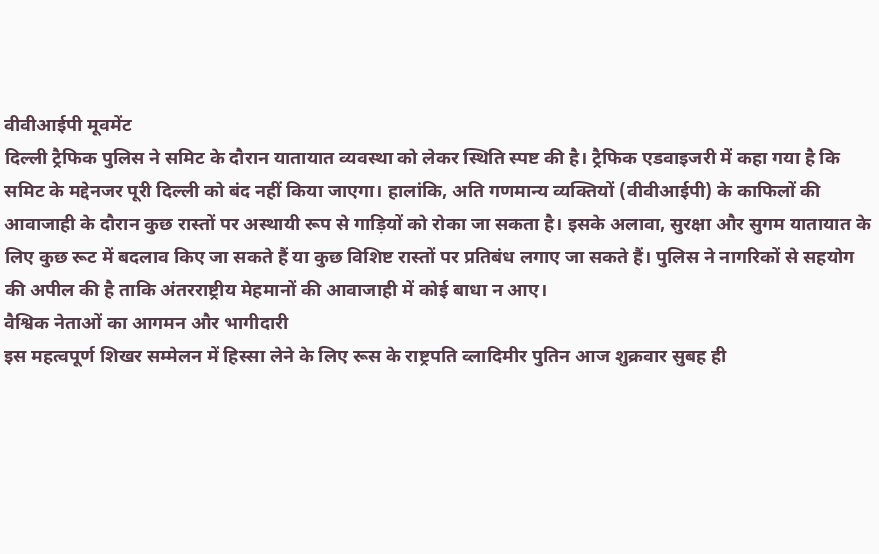वीवीआईपी मूवमेंट
दिल्ली ट्रैफिक पुलिस ने समिट के दौरान यातायात व्यवस्था को लेकर स्थिति स्पष्ट की है। ट्रैफिक एडवाइजरी में कहा गया है कि समिट के मद्देनजर पूरी दिल्ली को बंद नहीं किया जाएगा। हालांकि, अति गणमान्य व्यक्तियों (वीवीआईपी) के काफिलों की आवाजाही के दौरान कुछ रास्तों पर अस्थायी रूप से गाड़ियों को रोका जा सकता है। इसके अलावा, सुरक्षा और सुगम यातायात के लिए कुछ रूट में बदलाव किए जा सकते हैं या कुछ विशिष्ट रास्तों पर प्रतिबंध लगाए जा सकते हैं। पुलिस ने नागरिकों से सहयोग की अपील की है ताकि अंतरराष्ट्रीय मेहमानों की आवाजाही में कोई बाधा न आए।
वैश्विक नेताओं का आगमन और भागीदारी
इस महत्वपूर्ण शिखर सम्मेलन में हिस्सा लेने के लिए रूस के राष्ट्रपति व्लादिमीर पुतिन आज शुक्रवार सुबह ही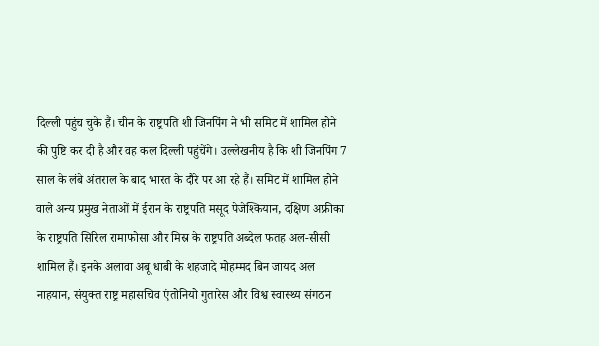दिल्ली पहुंच चुके हैं। चीन के राष्ट्रपति शी जिनपिंग ने भी समिट में शामिल होने की पुष्टि कर दी है और वह कल दिल्ली पहुंचेंगे। उल्लेखनीय है कि शी जिनपिंग 7 साल के लंबे अंतराल के बाद भारत के दौरे पर आ रहे हैं। समिट में शामिल होने वाले अन्य प्रमुख नेताओं में ईरान के राष्ट्रपति मसूद पेजेश्कियान, दक्षिण अफ्रीका के राष्ट्रपति सिरिल रामाफोसा और मिस्र के राष्ट्रपति अब्देल फतह अल-सीसी शामिल हैं। इनके अलावा अबू धाबी के शहजादे मोहम्मद बिन जायद अल नाहयान, संयुक्त राष्ट्र महासचिव एंतोनियो गुतारेस और विश्व स्वास्थ्य संगठन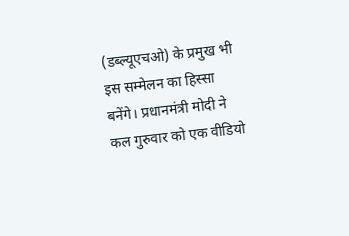(डब्ल्यूएचओ) के प्रमुख भी इस सम्मेलन का हिस्सा बनेंगे। प्रधानमंत्री मोदी ने कल गुरुवार को एक वीडियो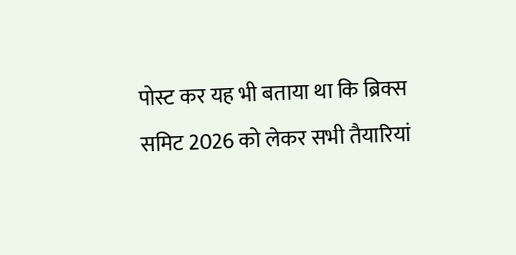पोस्ट कर यह भी बताया था कि ब्रिक्स समिट 2026 को लेकर सभी तैयारियां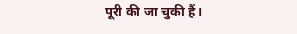पूरी की जा चुकी हैं।